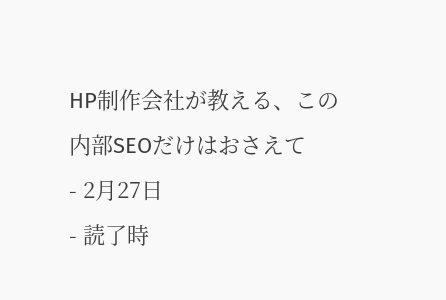HP制作会社が教える、この内部SEOだけはおさえて
- 2月27日
- 読了時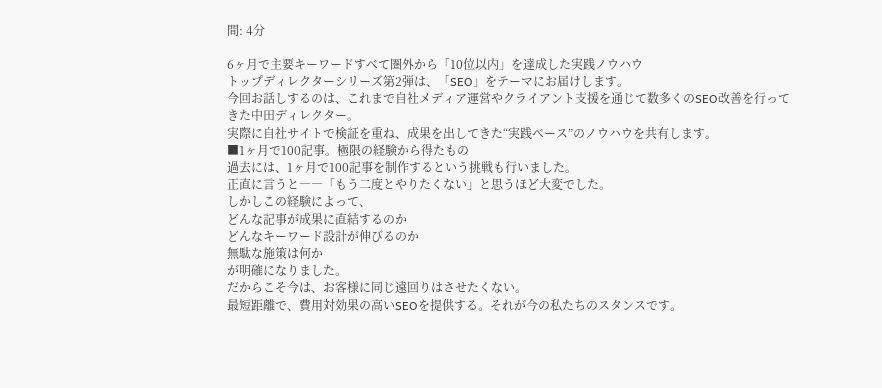間: 4分

6ヶ月で主要キーワードすべて圏外から「10位以内」を達成した実践ノウハウ
トップディレクターシリーズ第2弾は、「SEO」をテーマにお届けします。
今回お話しするのは、これまで自社メディア運営やクライアント支援を通じて数多くのSEO改善を行ってきた中田ディレクター。
実際に自社サイトで検証を重ね、成果を出してきた“実践ベース”のノウハウを共有します。
■1ヶ月で100記事。極限の経験から得たもの
過去には、1ヶ月で100記事を制作するという挑戦も行いました。
正直に言うと――「もう二度とやりたくない」と思うほど大変でした。
しかしこの経験によって、
どんな記事が成果に直結するのか
どんなキーワード設計が伸びるのか
無駄な施策は何か
が明確になりました。
だからこそ今は、お客様に同じ遠回りはさせたくない。
最短距離で、費用対効果の高いSEOを提供する。それが今の私たちのスタンスです。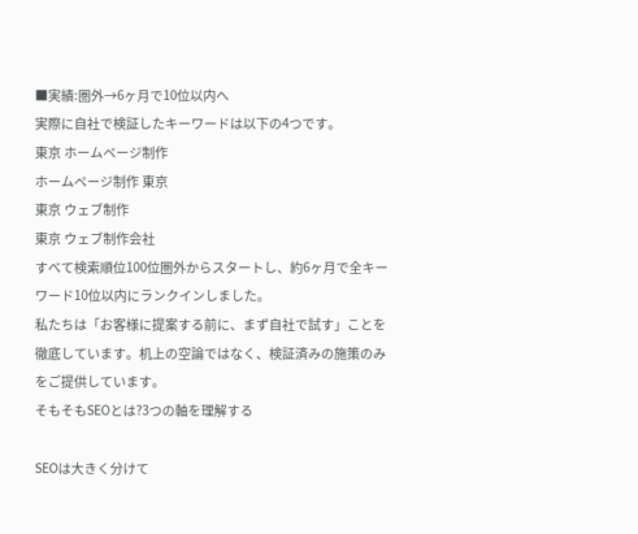■実績:圏外→6ヶ月で10位以内へ
実際に自社で検証したキーワードは以下の4つです。
東京 ホームページ制作
ホームページ制作 東京
東京 ウェブ制作
東京 ウェブ制作会社
すべて検索順位100位圏外からスタートし、約6ヶ月で全キーワード10位以内にランクインしました。
私たちは「お客様に提案する前に、まず自社で試す」ことを徹底しています。机上の空論ではなく、検証済みの施策のみをご提供しています。
そもそもSEOとは?3つの軸を理解する

SEOは大きく分けて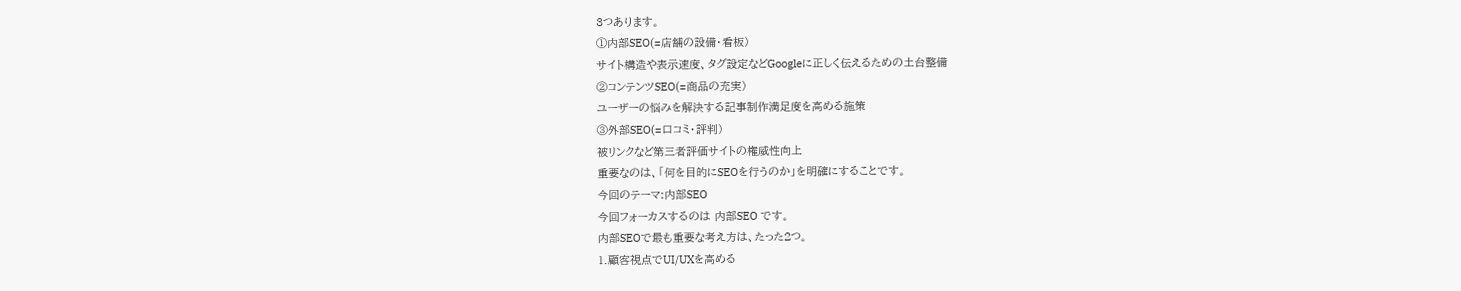3つあります。
①内部SEO(=店舗の設備・看板)
サイト構造や表示速度、タグ設定などGoogleに正しく伝えるための土台整備
②コンテンツSEO(=商品の充実)
ユーザーの悩みを解決する記事制作満足度を高める施策
③外部SEO(=口コミ・評判)
被リンクなど第三者評価サイトの権威性向上
重要なのは、「何を目的にSEOを行うのか」を明確にすることです。
今回のテーマ:内部SEO
今回フォーカスするのは 内部SEO です。
内部SEOで最も重要な考え方は、たった2つ。
1.顧客視点でUI/UXを高める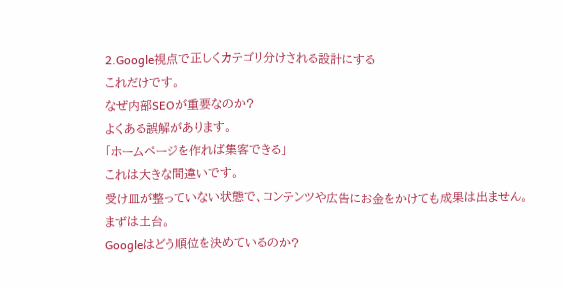2.Google視点で正しくカテゴリ分けされる設計にする
これだけです。
なぜ内部SEOが重要なのか?
よくある誤解があります。
「ホームページを作れば集客できる」
これは大きな間違いです。
受け皿が整っていない状態で、コンテンツや広告にお金をかけても成果は出ません。
まずは土台。
Googleはどう順位を決めているのか?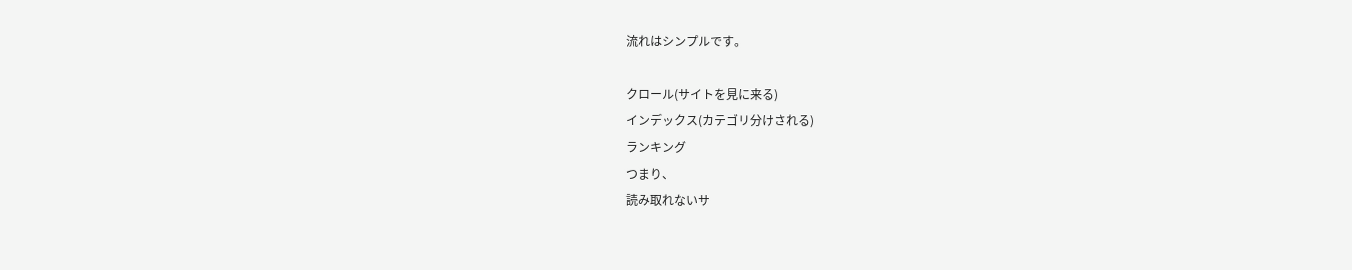流れはシンプルです。

クロール(サイトを見に来る)
インデックス(カテゴリ分けされる)
ランキング
つまり、
読み取れないサ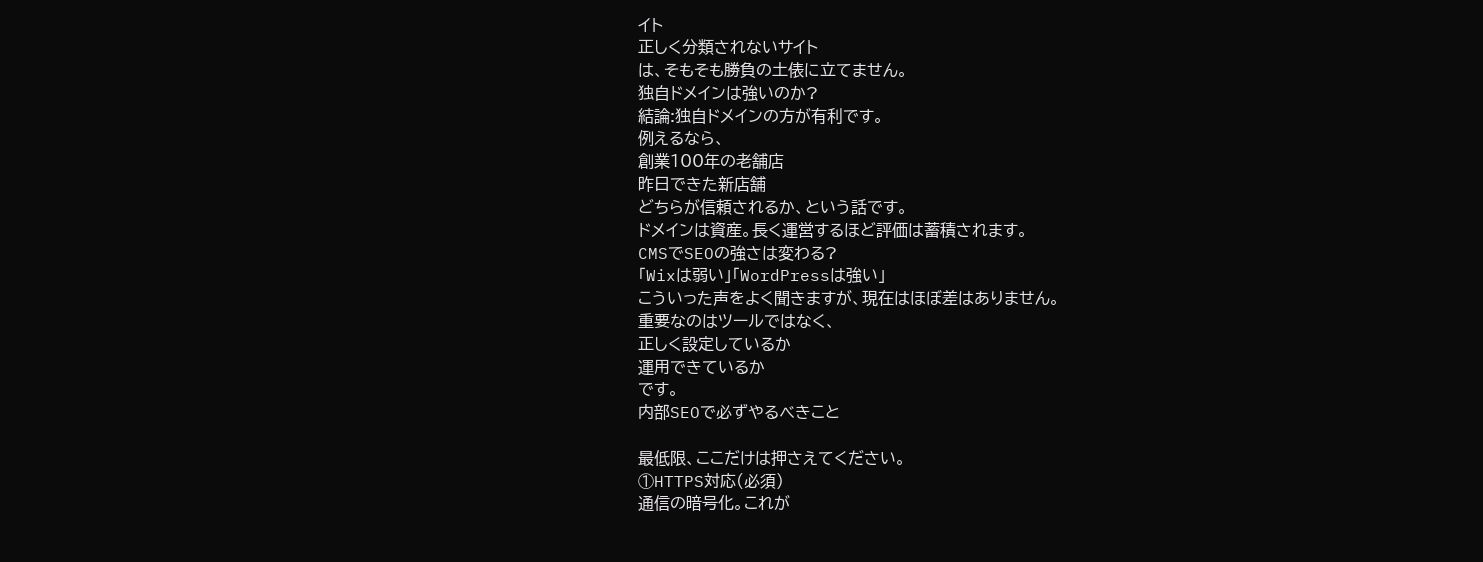イト
正しく分類されないサイト
は、そもそも勝負の土俵に立てません。
独自ドメインは強いのか?
結論:独自ドメインの方が有利です。
例えるなら、
創業100年の老舗店
昨日できた新店舗
どちらが信頼されるか、という話です。
ドメインは資産。長く運営するほど評価は蓄積されます。
CMSでSEOの強さは変わる?
「Wixは弱い」「WordPressは強い」
こういった声をよく聞きますが、現在はほぼ差はありません。
重要なのはツールではなく、
正しく設定しているか
運用できているか
です。
内部SEOで必ずやるべきこと

最低限、ここだけは押さえてください。
①HTTPS対応(必須)
通信の暗号化。これが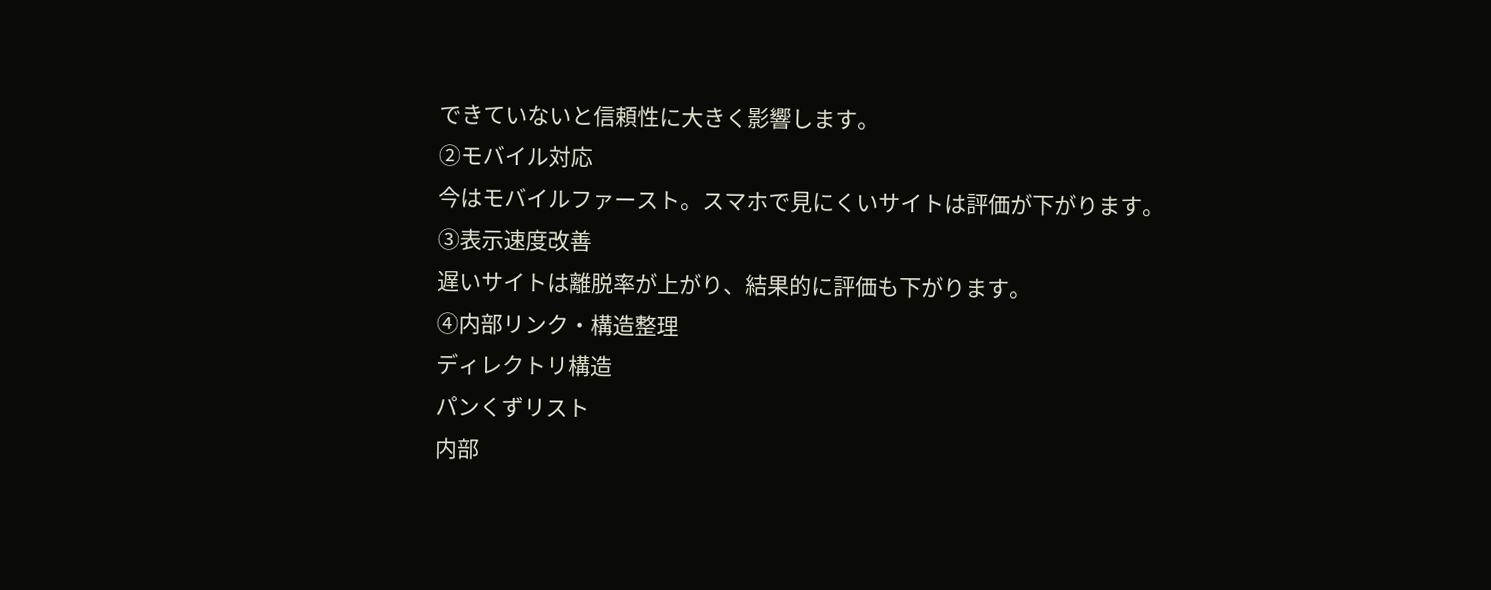できていないと信頼性に大きく影響します。
②モバイル対応
今はモバイルファースト。スマホで見にくいサイトは評価が下がります。
③表示速度改善
遅いサイトは離脱率が上がり、結果的に評価も下がります。
④内部リンク・構造整理
ディレクトリ構造
パンくずリスト
内部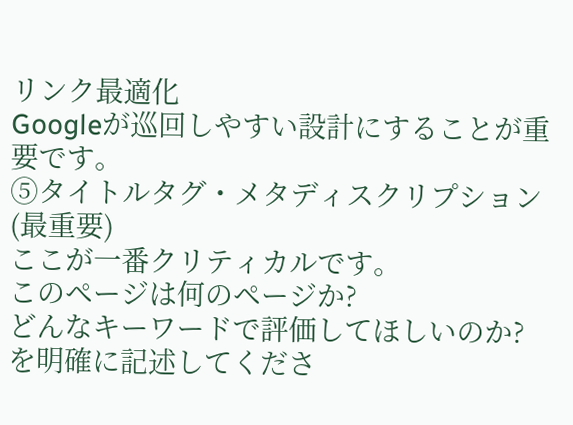リンク最適化
Googleが巡回しやすい設計にすることが重要です。
⑤タイトルタグ・メタディスクリプション(最重要)
ここが一番クリティカルです。
このページは何のページか?
どんなキーワードで評価してほしいのか?
を明確に記述してくださ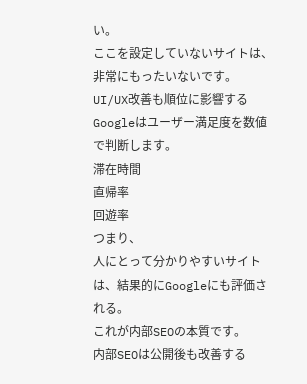い。
ここを設定していないサイトは、非常にもったいないです。
UI/UX改善も順位に影響する
Googleはユーザー満足度を数値で判断します。
滞在時間
直帰率
回遊率
つまり、
人にとって分かりやすいサイトは、結果的にGoogleにも評価される。
これが内部SEOの本質です。
内部SEOは公開後も改善する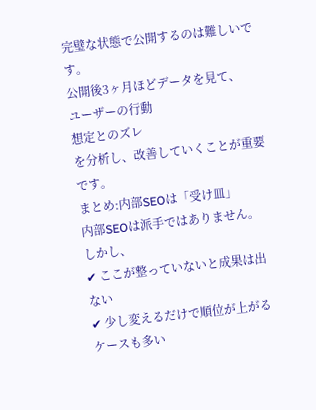完璧な状態で公開するのは難しいです。
公開後3ヶ月ほどデータを見て、
ユーザーの行動
想定とのズレ
を分析し、改善していくことが重要です。
まとめ:内部SEOは「受け皿」
内部SEOは派手ではありません。
しかし、
✔ ここが整っていないと成果は出ない
✔ 少し変えるだけで順位が上がるケースも多い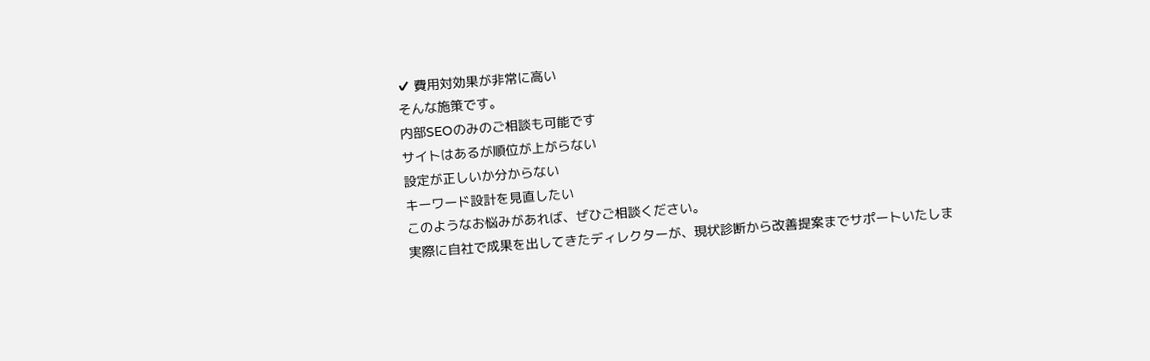✔ 費用対効果が非常に高い
そんな施策です。
内部SEOのみのご相談も可能です
サイトはあるが順位が上がらない
設定が正しいか分からない
キーワード設計を見直したい
このようなお悩みがあれば、ぜひご相談ください。
実際に自社で成果を出してきたディレクターが、現状診断から改善提案までサポートいたしま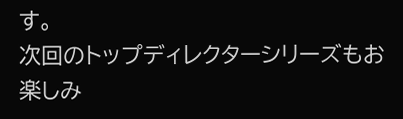す。
次回のトップディレクターシリーズもお楽しみ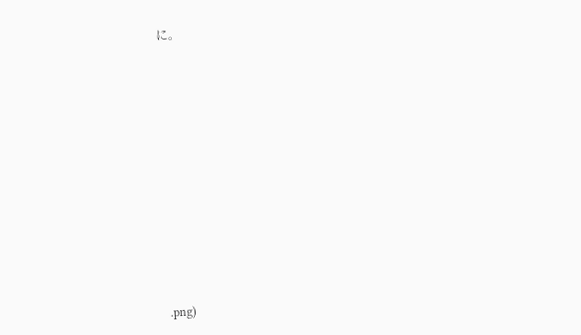に。













.png)